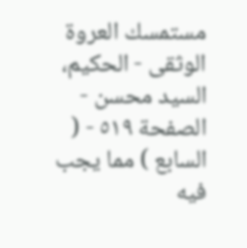مستمسك العروة الوثقى - الحكيم، السيد محسن - الصفحة ٥١٩ - ( السابع ) مما يجب فيه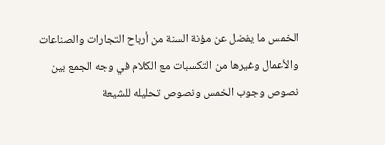الخمس ما يفضل عن مؤنة السنة من أرباح التجارات والصناعات والأعمال وغيرها من التكسبات مع الكلام في وجه الجمع بين نصوص وجوب الخمس ونصوص تحليله للشيعة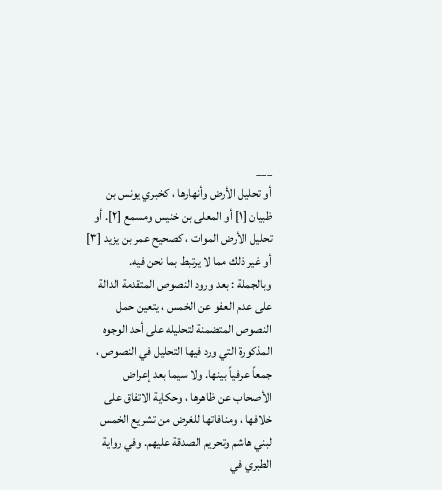___
أو تحليل الأرض وأنهارها ، كخبري يونس بن ظبيان [١] أو المعلى بن خنيس ومسمع [٢]. أو تحليل الأرض الموات ، كصحيح عمر بن يزيد [٣] أو غير ذلك مما لا يرتبط بما نحن فيه.
وبالجملة : بعد ورود النصوص المتقدمة الدالة على عدم العفو عن الخمس ، يتعين حمل النصوص المتضمنة لتحليله على أحد الوجوه المذكورة التي ورد فيها التحليل في النصوص ، جمعاً عرفياً بينها. ولا سيما بعد إعراض الأصحاب عن ظاهرها ، وحكاية الاتفاق على خلافها ، ومنافاتها للغرض من تشريع الخمس لبني هاشم وتحريم الصدقة عليهم. وفي رواية الطبري في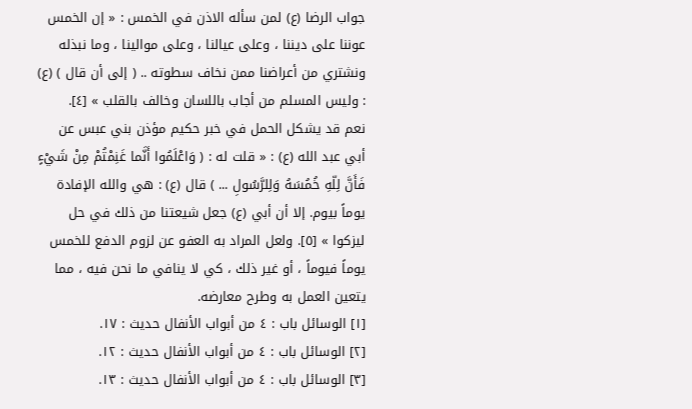جواب الرضا (ع) لمن سأله الاذن في الخمس : « إن الخمس عوننا على ديننا ، وعلى عيالنا ، وعلى موالينا ، وما نبذله ونشتري من أعراضنا ممن نخاف سطوته .. ( إلى أن قال ) (ع) : وليس المسلم من أجاب باللسان وخالف بالقلب » [٤].
نعم قد يشكل الحمل في خبر حكيم مؤذن بني عبس عن أبي عبد الله (ع) : « قلت له : ( وَاعْلَمُوا أَنَّما غَنِمْتُمْ مِنْ شَيْءٍ فَأَنَّ لِلّهِ خُمُسَهُ وَلِلرَّسُولِ ... ) قال (ع) : هي والله الإفادة يوماً بيوم. إلا أن أبي (ع) جعل شيعتنا من ذلك في حل ليزكوا » [٥]. ولعل المراد به العفو عن لزوم الدفع للخمس يوماً فيوماً ، أو غير ذلك ، كي لا ينافي ما نحن فيه ، مما يتعين العمل به وطرح معارضه.
[١] الوسائل باب : ٤ من أبواب الأنفال حديث : ١٧.
[٢] الوسائل باب : ٤ من أبواب الأنفال حديث : ١٢.
[٣] الوسائل باب : ٤ من أبواب الأنفال حديث : ١٣.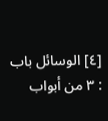[٤] الوسائل باب : ٣ من أبواب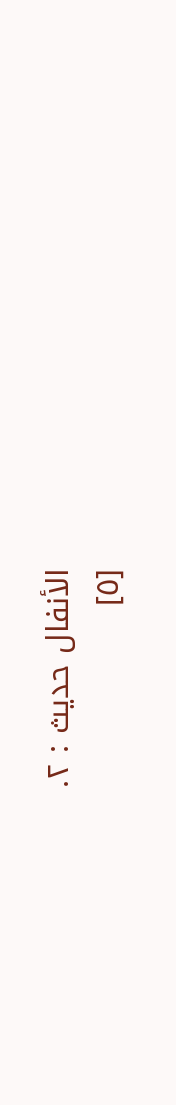الأنفال حديث : ٢.
[٥]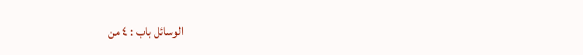الوسائل باب : ٤ من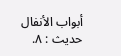أبواب الأنفال حديث : ٨.